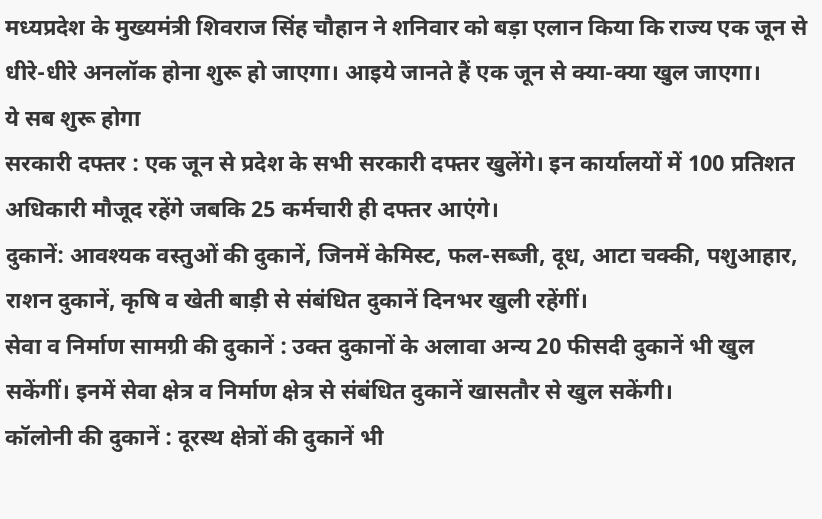मध्यप्रदेश के मुख्यमंत्री शिवराज सिंह चौहान ने शनिवार को बड़ा एलान किया कि राज्य एक जून से धीरे-धीरे अनलॉक होना शुरू हो जाएगा। आइये जानते हैं एक जून से क्या-क्या खुल जाएगा।
ये सब शुरू होगा
सरकारी दफ्तर : एक जून से प्रदेश के सभी सरकारी दफ्तर खुलेंगे। इन कार्यालयों में 100 प्रतिशत अधिकारी मौजूद रहेंगे जबकि 25 कर्मचारी ही दफ्तर आएंगे।
दुकानें: आवश्यक वस्तुओं की दुकानें, जिनमें केमिस्ट, फल-सब्जी, दूध, आटा चक्की, पशुआहार, राशन दुकानें, कृषि व खेती बाड़ी से संबंधित दुकानें दिनभर खुली रहेंगीं।
सेवा व निर्माण सामग्री की दुकानें : उक्त दुकानों के अलावा अन्य 20 फीसदी दुकानें भी खुल सकेंगीं। इनमें सेवा क्षेत्र व निर्माण क्षेत्र से संबंधित दुकानें खासतौर से खुल सकेंगी।
कॉलोनी की दुकानें : दूरस्थ क्षेत्रों की दुकानें भी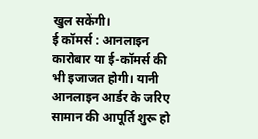खुल सकेंगी।
ई कॉमर्स : आनलाइन कारोबार या ई-कॉमर्स की भी इजाजत होगी। यानी आनलाइन आर्डर के जरिए सामान की आपूर्ति शुरू हो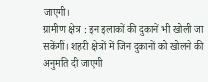जाएगी।
ग्रामीण क्षेत्र : इन इलाकों की दुकानें भी खोली जा सकेंगीं। शहरी क्षेत्रों में जिन दुकानों को खोलने की अनुमति दी जाएगी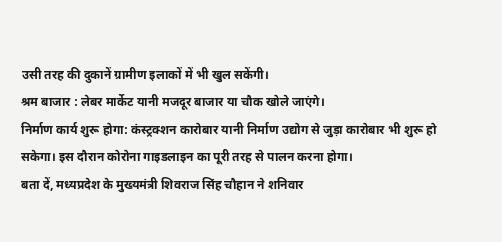उसी तरह की दुकानें ग्रामीण इलाकों में भी खुल सकेंगी।
श्रम बाजार : लेबर मार्केट यानी मजदूर बाजार या चौक खोले जाएंगे।
निर्माण कार्य शुरू होगा: कंस्ट्रक्शन कारोबार यानी निर्माण उद्योग से जुड़ा कारोबार भी शुरू हो सकेगा। इस दौरान कोरोना गाइडलाइन का पूरी तरह से पालन करना होगा।
बता दें, मध्यप्रदेश के मुख्यमंत्री शिवराज सिंह चौहान ने शनिवार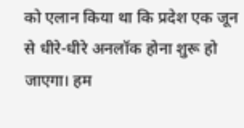को एलान किया था कि प्रदेश एक जून से धीरे-धीरे अनलॉक होना शुरू हो जाएगा। हम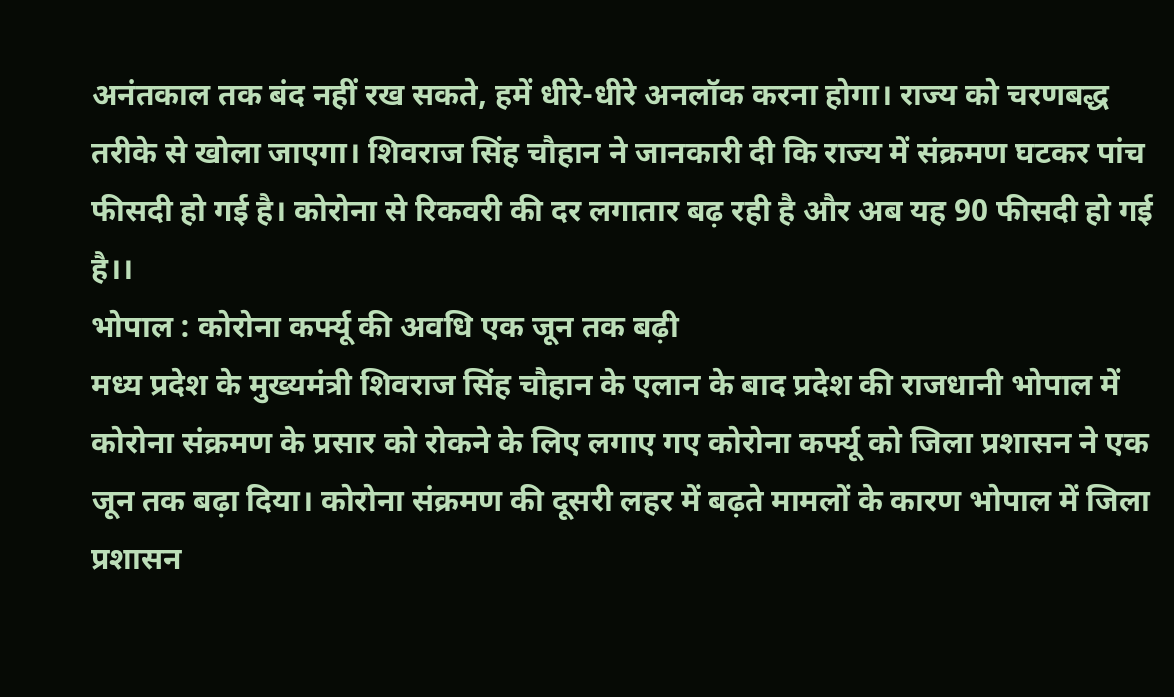अनंतकाल तक बंद नहीं रख सकते, हमें धीरे-धीरे अनलॉक करना होगा। राज्य को चरणबद्ध तरीके से खोला जाएगा। शिवराज सिंह चौहान ने जानकारी दी कि राज्य में संक्रमण घटकर पांच फीसदी हो गई है। कोरोना से रिकवरी की दर लगातार बढ़ रही है और अब यह 90 फीसदी हो गई है।।
भोपाल : कोरोना कर्फ्यू की अवधि एक जून तक बढ़ी
मध्य प्रदेश के मुख्यमंत्री शिवराज सिंह चौहान के एलान के बाद प्रदेश की राजधानी भोपाल में कोरोना संक्रमण के प्रसार को रोकने के लिए लगाए गए कोरोना कर्फ्यू को जिला प्रशासन ने एक जून तक बढ़ा दिया। कोरोना संक्रमण की दूसरी लहर में बढ़ते मामलों के कारण भोपाल में जिला प्रशासन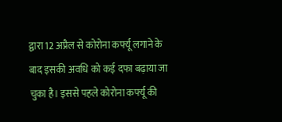द्वारा 12 अप्रैल से कोरोना कर्फ्यू लगाने के बाद इसकी अवधि को कई दफा बढ़ाया जा चुका है। इससे पहले कोरोना कर्फ्यू की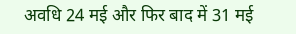अवधि 24 मई और फिर बाद में 31 मई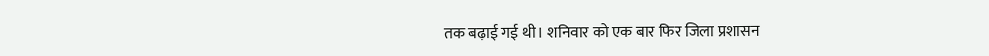तक बढ़ाई गई थी। शनिवार को एक बार फिर जिला प्रशासन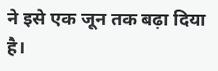ने इसे एक जून तक बढ़ा दिया है।